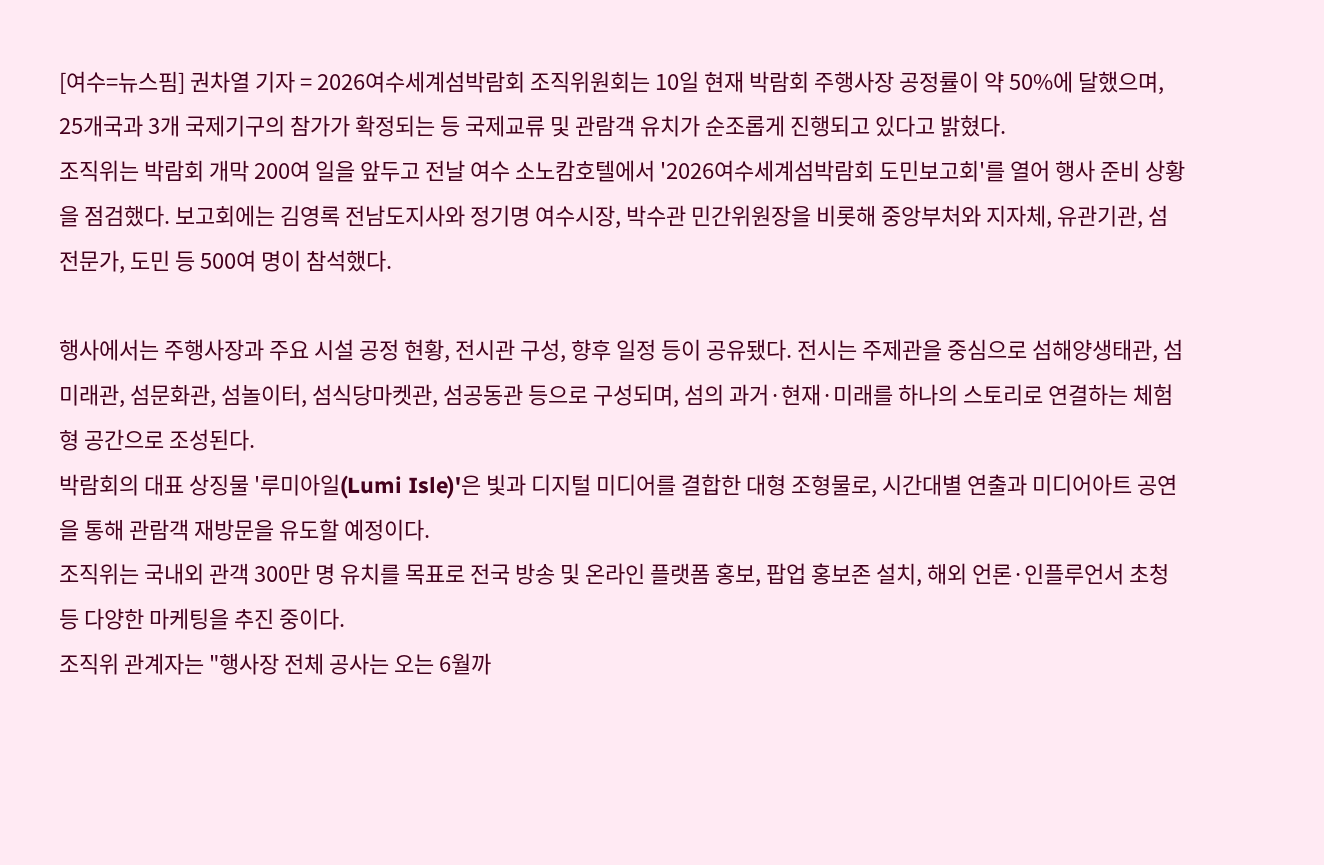[여수=뉴스핌] 권차열 기자 = 2026여수세계섬박람회 조직위원회는 10일 현재 박람회 주행사장 공정률이 약 50%에 달했으며, 25개국과 3개 국제기구의 참가가 확정되는 등 국제교류 및 관람객 유치가 순조롭게 진행되고 있다고 밝혔다.
조직위는 박람회 개막 200여 일을 앞두고 전날 여수 소노캄호텔에서 '2026여수세계섬박람회 도민보고회'를 열어 행사 준비 상황을 점검했다. 보고회에는 김영록 전남도지사와 정기명 여수시장, 박수관 민간위원장을 비롯해 중앙부처와 지자체, 유관기관, 섬 전문가, 도민 등 500여 명이 참석했다.

행사에서는 주행사장과 주요 시설 공정 현황, 전시관 구성, 향후 일정 등이 공유됐다. 전시는 주제관을 중심으로 섬해양생태관, 섬미래관, 섬문화관, 섬놀이터, 섬식당마켓관, 섬공동관 등으로 구성되며, 섬의 과거·현재·미래를 하나의 스토리로 연결하는 체험형 공간으로 조성된다.
박람회의 대표 상징물 '루미아일(Lumi Isle)'은 빛과 디지털 미디어를 결합한 대형 조형물로, 시간대별 연출과 미디어아트 공연을 통해 관람객 재방문을 유도할 예정이다.
조직위는 국내외 관객 300만 명 유치를 목표로 전국 방송 및 온라인 플랫폼 홍보, 팝업 홍보존 설치, 해외 언론·인플루언서 초청 등 다양한 마케팅을 추진 중이다.
조직위 관계자는 "행사장 전체 공사는 오는 6월까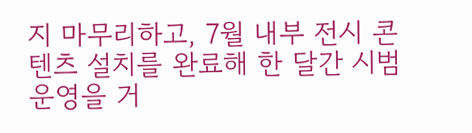지 마무리하고, 7월 내부 전시 콘텐츠 설치를 완료해 한 달간 시범운영을 거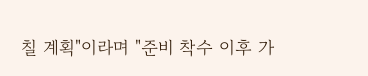칠 계획"이라며 "준비 착수 이후 가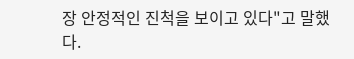장 안정적인 진척을 보이고 있다"고 말했다.